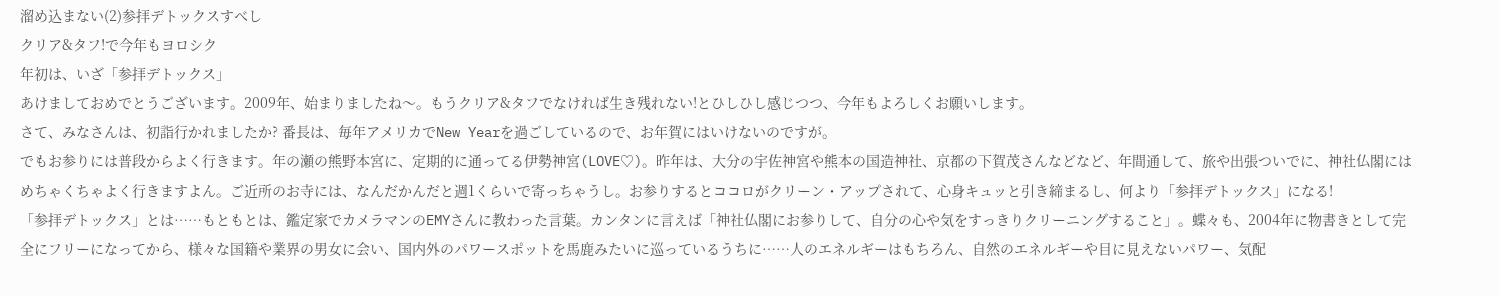溜め込まない(2)参拝デトックスすべし
クリア&タフ!で今年もヨロシク
年初は、いざ「参拝デトックス」
あけましておめでとうございます。2009年、始まりましたね〜。もうクリア&タフでなければ生き残れない!とひしひし感じつつ、今年もよろしくお願いします。
さて、みなさんは、初詣行かれましたか? 番長は、毎年アメリカでNew Yearを過ごしているので、お年賀にはいけないのですが。
でもお参りには普段からよく行きます。年の瀬の熊野本宮に、定期的に通ってる伊勢神宮(LOVE♡)。昨年は、大分の宇佐神宮や熊本の国造神社、京都の下賀茂さんなどなど、年間通して、旅や出張ついでに、神社仏閣にはめちゃくちゃよく行きますよん。ご近所のお寺には、なんだかんだと週1くらいで寄っちゃうし。お参りするとココロがクリーン・アップされて、心身キュッと引き締まるし、何より「参拝デトックス」になる!
「参拝デトックス」とは……もともとは、鑑定家でカメラマンのEMYさんに教わった言葉。カンタンに言えば「神社仏閣にお参りして、自分の心や気をすっきりクリーニングすること」。蝶々も、2004年に物書きとして完全にフリーになってから、様々な国籍や業界の男女に会い、国内外のパワースポットを馬鹿みたいに巡っているうちに……人のエネルギーはもちろん、自然のエネルギーや目に見えないパワー、気配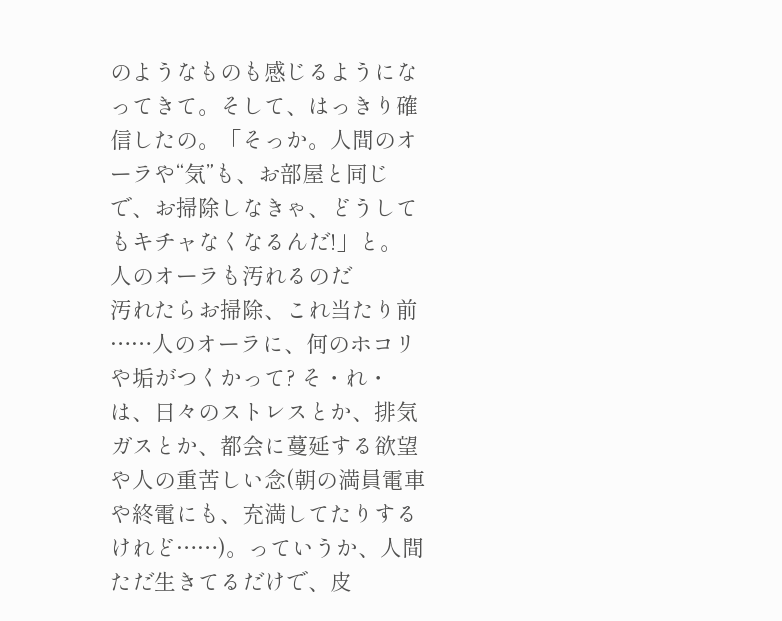のようなものも感じるようになってきて。そして、はっきり確信したの。「そっか。人間のオーラや“気”も、お部屋と同じで、お掃除しなきゃ、どうしてもキチャなくなるんだ!」と。
人のオーラも汚れるのだ
汚れたらお掃除、これ当たり前
……人のオーラに、何のホコリや垢がつくかって? そ・れ・は、日々のストレスとか、排気ガスとか、都会に蔓延する欲望や人の重苦しい念(朝の満員電車や終電にも、充満してたりするけれど……)。っていうか、人間ただ生きてるだけで、皮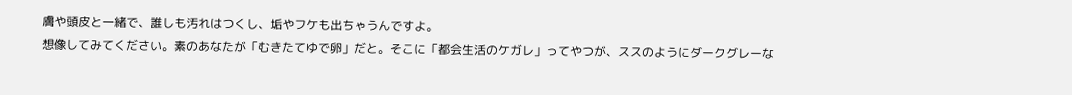膚や頭皮と一緒で、誰しも汚れはつくし、垢やフケも出ちゃうんですよ。
想像してみてください。素のあなたが「むきたてゆで卵」だと。そこに「都会生活のケガレ」ってやつが、ススのようにダークグレーな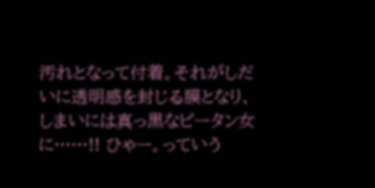汚れとなって付着。それがしだいに透明感を封じる膜となり、しまいには真っ黒なピータン女に……!! ひゃー。っていう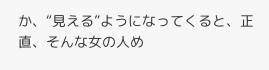か、“見える”ようになってくると、正直、そんな女の人め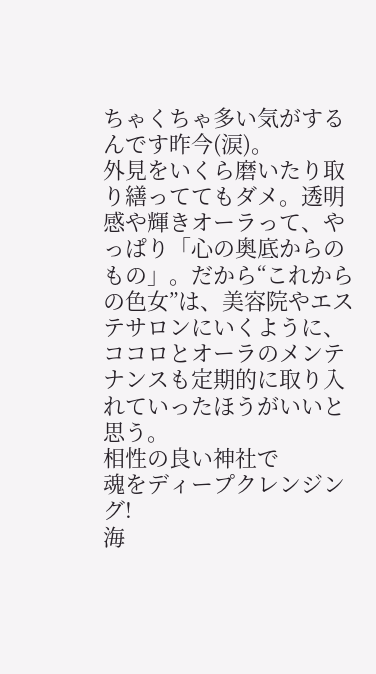ちゃくちゃ多い気がするんです昨今(涙)。
外見をいくら磨いたり取り繕っててもダメ。透明感や輝きオーラって、やっぱり「心の奥底からのもの」。だから“これからの色女”は、美容院やエステサロンにいくように、ココロとオーラのメンテナンスも定期的に取り入れていったほうがいいと思う。
相性の良い神社で
魂をディープクレンジング!
海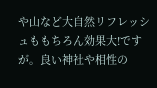や山など大自然リフレッシュももちろん効果大!ですが。良い神社や相性の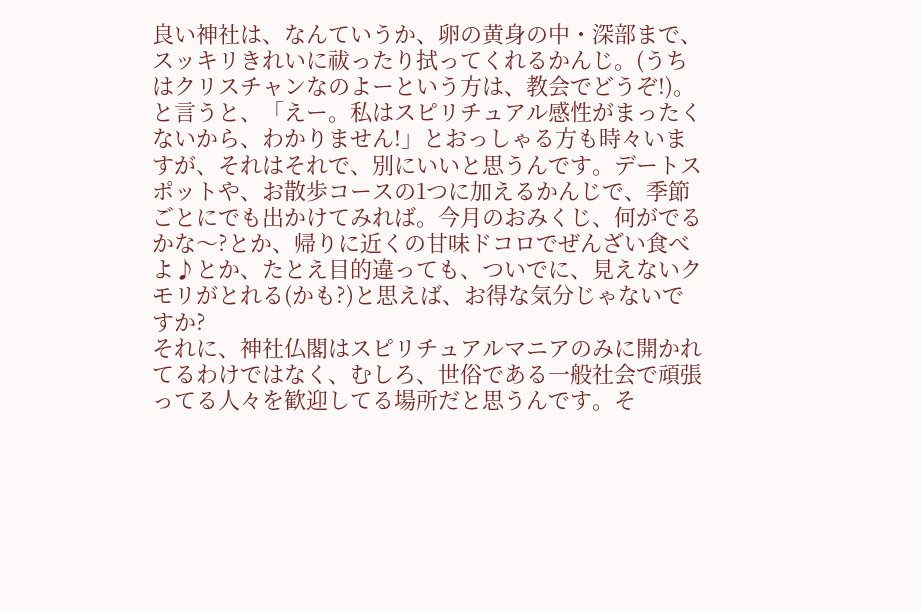良い神社は、なんていうか、卵の黄身の中・深部まで、スッキリきれいに祓ったり拭ってくれるかんじ。(うちはクリスチャンなのよーという方は、教会でどうぞ!)。
と言うと、「えー。私はスピリチュアル感性がまったくないから、わかりません!」とおっしゃる方も時々いますが、それはそれで、別にいいと思うんです。デートスポットや、お散歩コースの1つに加えるかんじで、季節ごとにでも出かけてみれば。今月のおみくじ、何がでるかな〜?とか、帰りに近くの甘味ドコロでぜんざい食べよ♪とか、たとえ目的違っても、ついでに、見えないクモリがとれる(かも?)と思えば、お得な気分じゃないですか?
それに、神社仏閣はスピリチュアルマニアのみに開かれてるわけではなく、むしろ、世俗である一般社会で頑張ってる人々を歓迎してる場所だと思うんです。そ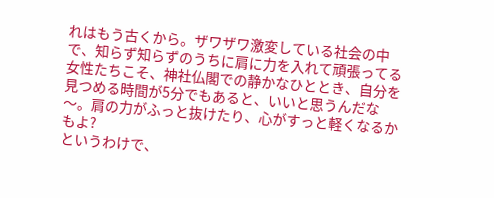れはもう古くから。ザワザワ激変している社会の中で、知らず知らずのうちに肩に力を入れて頑張ってる女性たちこそ、神社仏閣での静かなひととき、自分を見つめる時間が5分でもあると、いいと思うんだな〜。肩の力がふっと抜けたり、心がすっと軽くなるかもよ?
というわけで、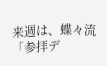来週は、蝶々流「参拝デ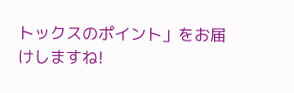トックスのポイント」をお届けしますね!